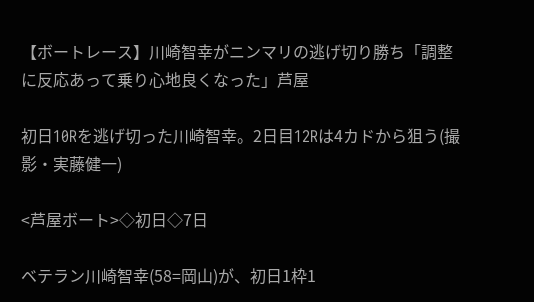【ボートレース】川崎智幸がニンマリの逃げ切り勝ち「調整に反応あって乗り心地良くなった」芦屋

初日10Rを逃げ切った川崎智幸。2日目12Rは4カドから狙う(撮影・実藤健一)

<芦屋ボート>◇初日◇7日

ベテラン川崎智幸(58=岡山)が、初日1枠1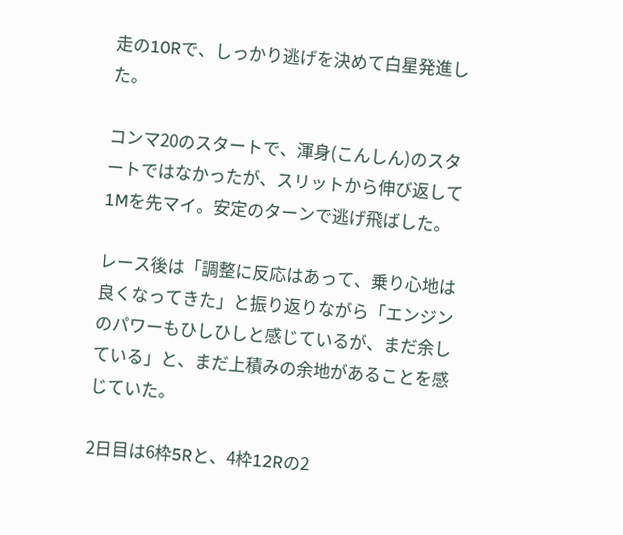走の10Rで、しっかり逃げを決めて白星発進した。

コンマ20のスタートで、渾身(こんしん)のスタートではなかったが、スリットから伸び返して1Mを先マイ。安定のターンで逃げ飛ばした。

レース後は「調整に反応はあって、乗り心地は良くなってきた」と振り返りながら「エンジンのパワーもひしひしと感じているが、まだ余している」と、まだ上積みの余地があることを感じていた。

2日目は6枠5Rと、4枠12Rの2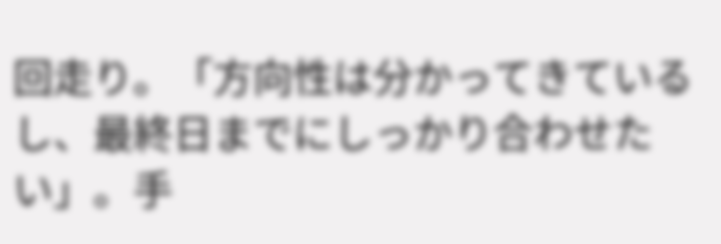回走り。「方向性は分かってきているし、最終日までにしっかり合わせたい」。手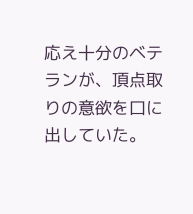応え十分のベテランが、頂点取りの意欲を口に出していた。